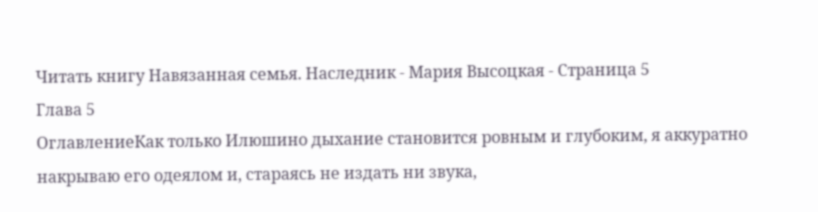Читать книгу Навязанная семья. Наследник - Мария Высоцкая - Страница 5
Глава 5
ОглавлениеКак только Илюшино дыхание становится ровным и глубоким, я аккуратно накрываю его одеялом и, стараясь не издать ни звука,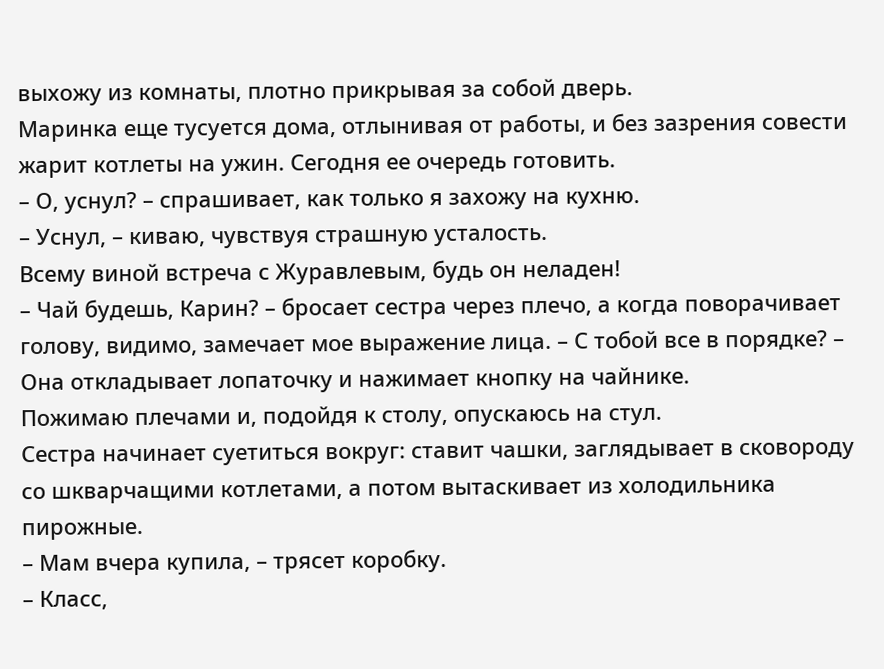выхожу из комнаты, плотно прикрывая за собой дверь.
Маринка еще тусуется дома, отлынивая от работы, и без зазрения совести жарит котлеты на ужин. Сегодня ее очередь готовить.
– О, уснул? – спрашивает, как только я захожу на кухню.
– Уснул, – киваю, чувствуя страшную усталость.
Всему виной встреча с Журавлевым, будь он неладен!
– Чай будешь, Карин? – бросает сестра через плечо, а когда поворачивает голову, видимо, замечает мое выражение лица. – С тобой все в порядке? – Она откладывает лопаточку и нажимает кнопку на чайнике.
Пожимаю плечами и, подойдя к столу, опускаюсь на стул.
Сестра начинает суетиться вокруг: ставит чашки, заглядывает в сковороду со шкварчащими котлетами, а потом вытаскивает из холодильника пирожные.
– Мам вчера купила, – трясет коробку.
– Класс,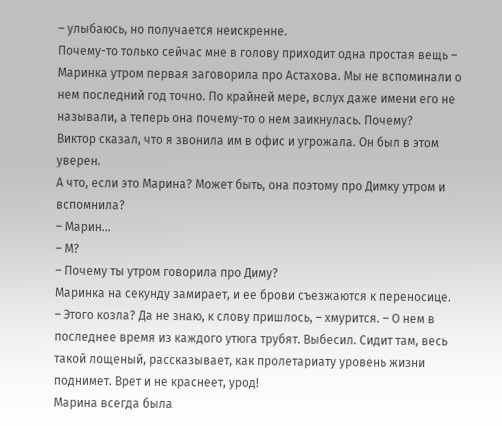– улыбаюсь, но получается неискренне.
Почему-то только сейчас мне в голову приходит одна простая вещь – Маринка утром первая заговорила про Астахова. Мы не вспоминали о нем последний год точно. По крайней мере, вслух даже имени его не называли, а теперь она почему-то о нем заикнулась. Почему?
Виктор сказал, что я звонила им в офис и угрожала. Он был в этом уверен.
А что, если это Марина? Может быть, она поэтому про Димку утром и вспомнила?
– Марин…
– М?
– Почему ты утром говорила про Диму?
Маринка на секунду замирает, и ее брови съезжаются к переносице.
– Этого козла? Да не знаю, к слову пришлось, – хмурится. – О нем в последнее время из каждого утюга трубят. Выбесил. Сидит там, весь такой лощеный, рассказывает, как пролетариату уровень жизни поднимет. Врет и не краснеет, урод!
Марина всегда была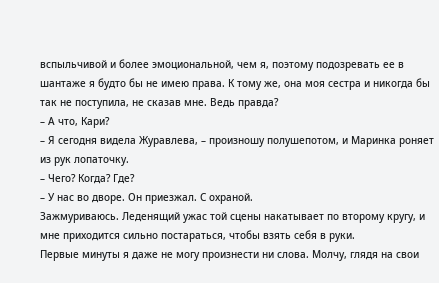вспыльчивой и более эмоциональной, чем я, поэтому подозревать ее в шантаже я будто бы не имею права. К тому же, она моя сестра и никогда бы так не поступила, не сказав мне. Ведь правда?
– А что, Кари?
– Я сегодня видела Журавлева, – произношу полушепотом, и Маринка роняет из рук лопаточку.
– Чего? Когда? Где?
– У нас во дворе. Он приезжал. С охраной.
Зажмуриваюсь. Леденящий ужас той сцены накатывает по второму кругу, и мне приходится сильно постараться, чтобы взять себя в руки.
Первые минуты я даже не могу произнести ни слова. Молчу, глядя на свои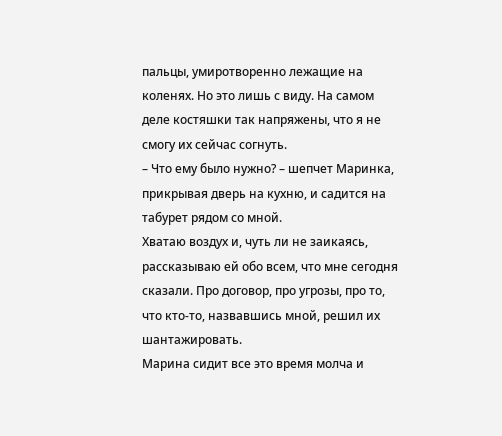пальцы, умиротворенно лежащие на коленях. Но это лишь с виду. На самом деле костяшки так напряжены, что я не смогу их сейчас согнуть.
– Что ему было нужно? – шепчет Маринка, прикрывая дверь на кухню, и садится на табурет рядом со мной.
Хватаю воздух и, чуть ли не заикаясь, рассказываю ей обо всем, что мне сегодня сказали. Про договор, про угрозы, про то, что кто-то, назвавшись мной, решил их шантажировать.
Марина сидит все это время молча и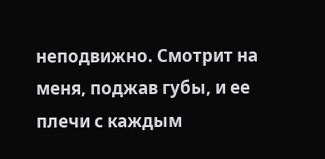неподвижно. Смотрит на меня, поджав губы, и ее плечи с каждым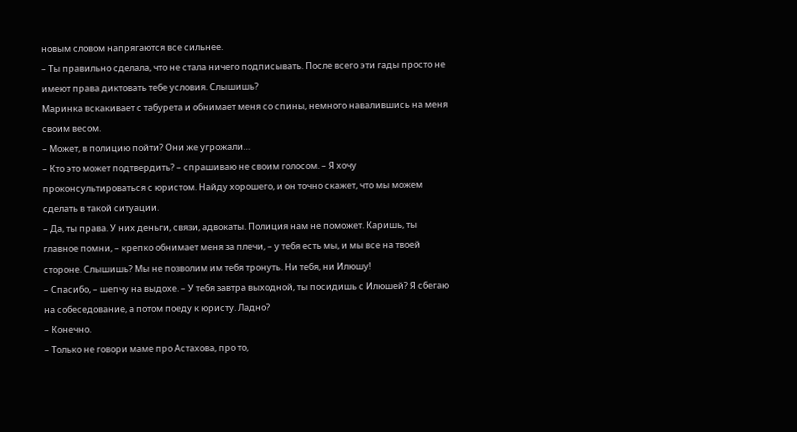новым словом напрягаются все сильнее.
– Ты правильно сделала, что не стала ничего подписывать. После всего эти гады просто не имеют права диктовать тебе условия. Слышишь?
Маринка вскакивает с табурета и обнимает меня со спины, немного навалившись на меня своим весом.
– Может, в полицию пойти? Они же угрожали…
– Кто это может подтвердить? – спрашиваю не своим голосом. – Я хочу проконсультироваться с юристом. Найду хорошего, и он точно скажет, что мы можем сделать в такой ситуации.
– Да, ты права. У них деньги, связи, адвокаты. Полиция нам не поможет. Каришь, ты главное помни, – крепко обнимает меня за плечи, – у тебя есть мы, и мы все на твоей стороне. Слышишь? Мы не позволим им тебя тронуть. Ни тебя, ни Илюшу!
– Спасибо, – шепчу на выдохе. – У тебя завтра выходной, ты посидишь с Илюшей? Я сбегаю на собеседование, а потом поеду к юристу. Ладно?
– Конечно.
– Только не говори маме про Астахова, про то,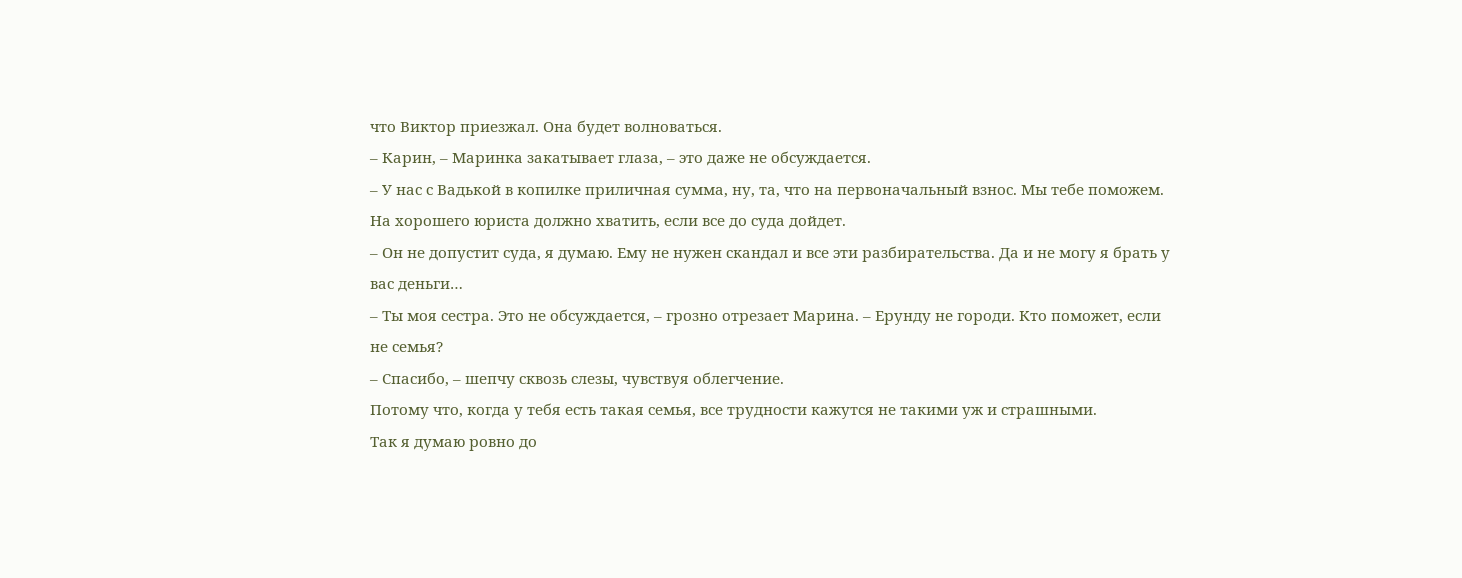что Виктор приезжал. Она будет волноваться.
– Карин, – Маринка закатывает глаза, – это даже не обсуждается.
– У нас с Вадькой в копилке приличная сумма, ну, та, что на первоначальный взнос. Мы тебе поможем. На хорошего юриста должно хватить, если все до суда дойдет.
– Он не допустит суда, я думаю. Ему не нужен скандал и все эти разбирательства. Да и не могу я брать у вас деньги…
– Ты моя сестра. Это не обсуждается, – грозно отрезает Марина. – Ерунду не городи. Кто поможет, если не семья?
– Спасибо, – шепчу сквозь слезы, чувствуя облегчение.
Потому что, когда у тебя есть такая семья, все трудности кажутся не такими уж и страшными.
Так я думаю ровно до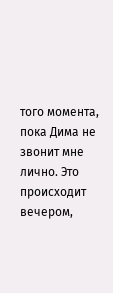того момента, пока Дима не звонит мне лично. Это происходит вечером,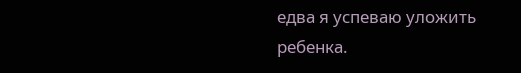едва я успеваю уложить ребенка.